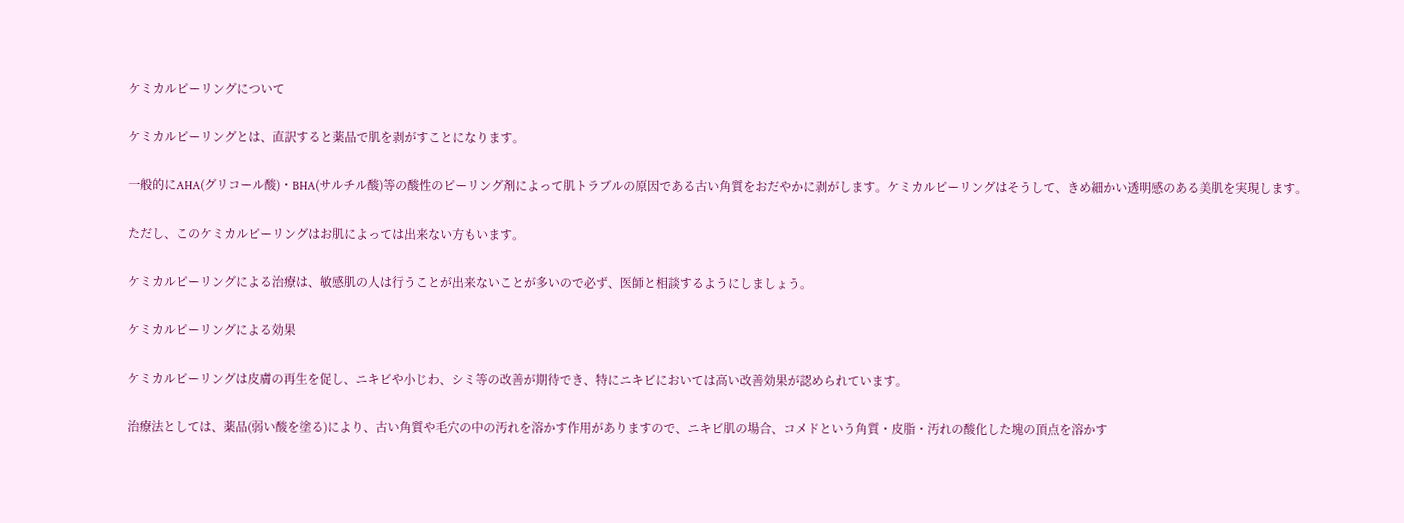ケミカルピーリングについて

ケミカルピーリングとは、直訳すると薬品で肌を剥がすことになります。

一般的にAHA(グリコール酸)・BHA(サルチル酸)等の酸性のピーリング剤によって肌トラブルの原因である古い角質をおだやかに剥がします。ケミカルピーリングはそうして、きめ細かい透明感のある美肌を実現します。

ただし、このケミカルピーリングはお肌によっては出来ない方もいます。

ケミカルピーリングによる治療は、敏感肌の人は行うことが出来ないことが多いので必ず、医師と相談するようにしましょう。

ケミカルピーリングによる効果

ケミカルピーリングは皮膚の再生を促し、ニキビや小じわ、シミ等の改善が期待でき、特にニキビにおいては高い改善効果が認められています。

治療法としては、薬品(弱い酸を塗る)により、古い角質や毛穴の中の汚れを溶かす作用がありますので、ニキビ肌の場合、コメドという角質・皮脂・汚れの酸化した塊の頂点を溶かす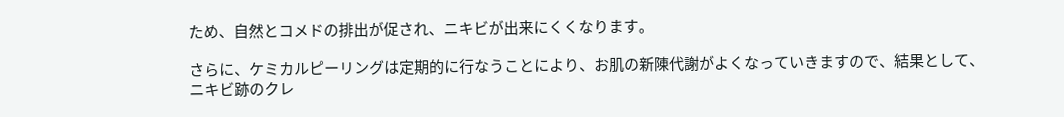ため、自然とコメドの排出が促され、ニキビが出来にくくなります。

さらに、ケミカルピーリングは定期的に行なうことにより、お肌の新陳代謝がよくなっていきますので、結果として、ニキビ跡のクレ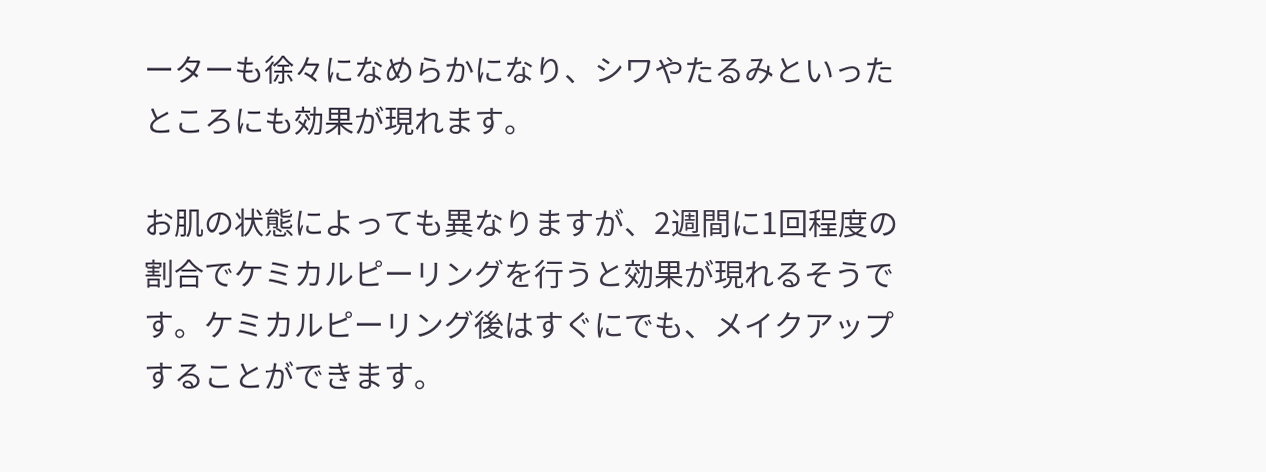ーターも徐々になめらかになり、シワやたるみといったところにも効果が現れます。

お肌の状態によっても異なりますが、2週間に1回程度の割合でケミカルピーリングを行うと効果が現れるそうです。ケミカルピーリング後はすぐにでも、メイクアップすることができます。